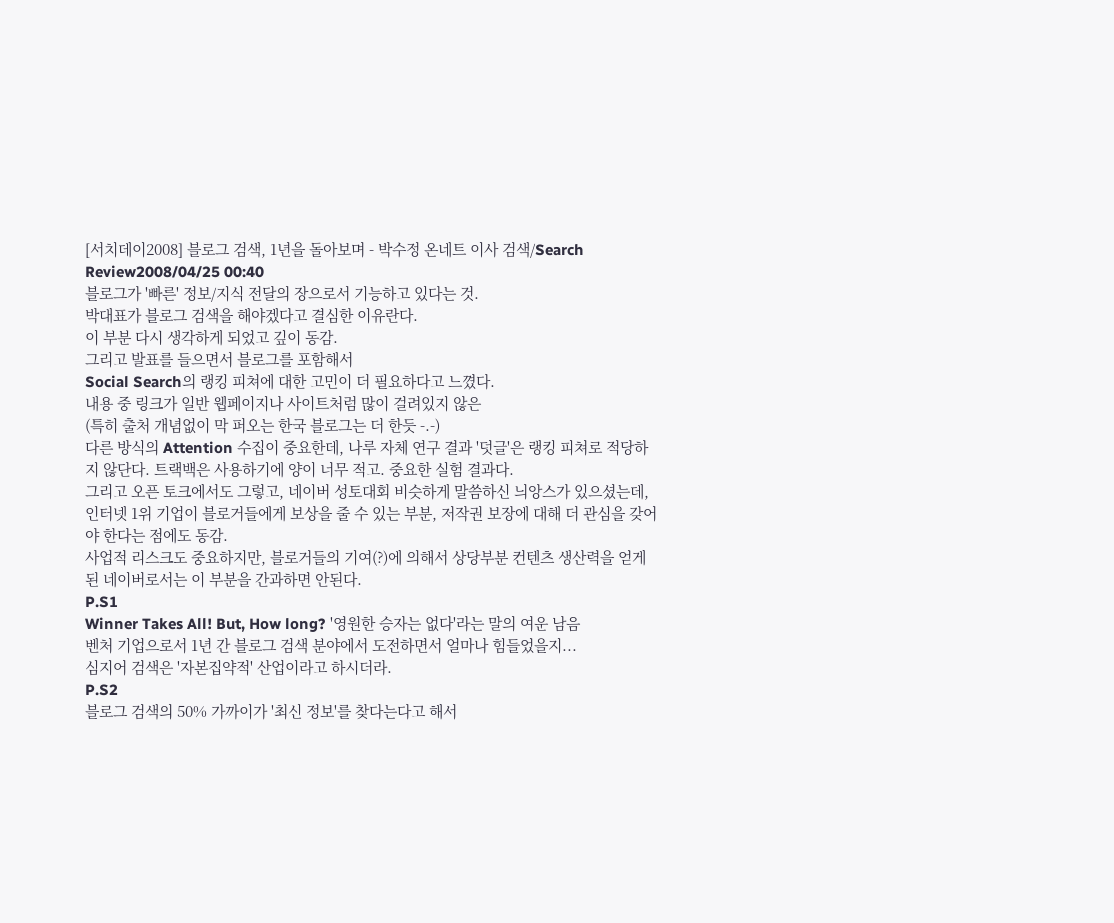[서치데이2008] 블로그 검색, 1년을 돌아보며 - 박수정 온네트 이사 검색/Search Review2008/04/25 00:40
블로그가 '빠른' 정보/지식 전달의 장으로서 기능하고 있다는 것.
박대표가 블로그 검색을 해야겠다고 결심한 이유란다.
이 부분 다시 생각하게 되었고 깊이 동감.
그리고 발표를 들으면서 블로그를 포함해서
Social Search의 랭킹 피쳐에 대한 고민이 더 필요하다고 느꼈다.
내용 중 링크가 일반 웹페이지나 사이트처럼 많이 걸려있지 않은
(특히 출처 개념없이 막 퍼오는 한국 블로그는 더 한듯 -.-)
다른 방식의 Attention 수집이 중요한데, 나루 자체 연구 결과 '덧글'은 랭킹 피쳐로 적당하지 않단다. 트랙백은 사용하기에 양이 너무 적고. 중요한 실험 결과다.
그리고 오픈 토크에서도 그렇고, 네이버 성토대회 비슷하게 말씀하신 늬앙스가 있으셨는데,
인터넷 1위 기업이 블로거들에게 보상을 줄 수 있는 부분, 저작권 보장에 대해 더 관심을 갖어야 한다는 점에도 동감.
사업적 리스크도 중요하지만, 블로거들의 기여(?)에 의해서 상당부분 컨텐츠 생산력을 얻게된 네이버로서는 이 부분을 간과하면 안된다.
P.S1
Winner Takes All! But, How long? '영원한 승자는 없다'라는 말의 여운 남음
벤처 기업으로서 1년 간 블로그 검색 분야에서 도전하면서 얼마나 힘들었을지...
심지어 검색은 '자본집약적' 산업이라고 하시더라.
P.S2
블로그 검색의 50% 가까이가 '최신 정보'를 찾다는다고 해서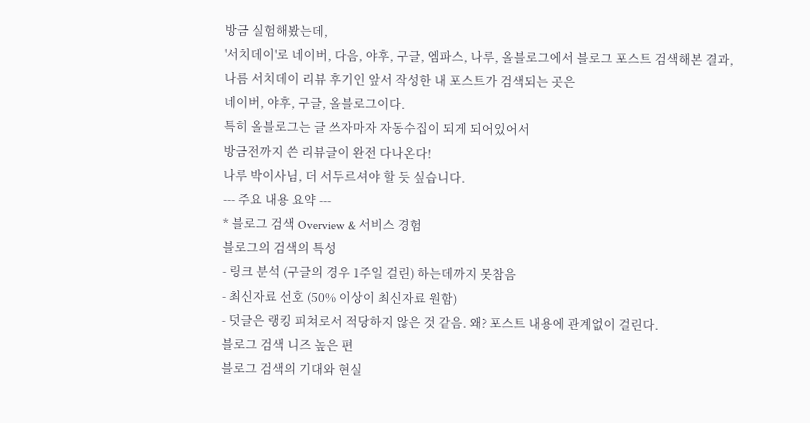방금 실험해봤는데,
'서치데이'로 네이버, 다음, 야후, 구글, 엠파스, 나루, 올블로그에서 블로그 포스트 검색해본 결과,
나름 서치데이 리뷰 후기인 앞서 작성한 내 포스트가 검색되는 곳은
네이버, 야후, 구글, 올블로그이다.
특히 올블로그는 글 쓰자마자 자동수집이 되게 되어있어서
방금전까지 쓴 리뷰글이 완전 다나온다!
나루 박이사님, 더 서두르셔야 할 듯 싶습니다.
--- 주요 내용 요약 ---
* 블로그 검색 Overview & 서비스 경험
블로그의 검색의 특성
- 링크 분석 (구글의 경우 1주일 걸린) 하는데까지 못참음
- 최신자료 선호 (50% 이상이 최신자료 원함)
- 덧글은 랭킹 피쳐로서 적당하지 않은 것 같음. 왜? 포스트 내용에 관계없이 걸린다.
블로그 검색 니즈 높은 편
블로그 검색의 기대와 현실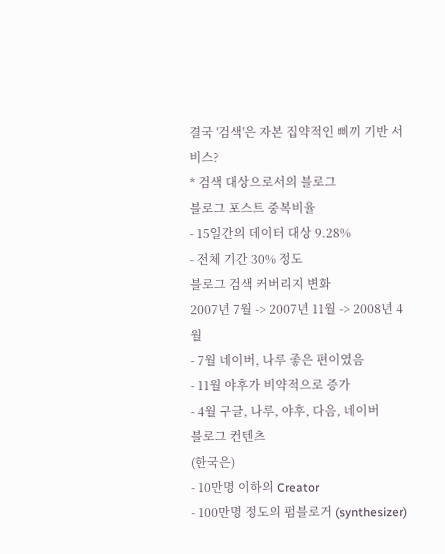결국 '검색'은 자본 집약적인 삐끼 기반 서비스?
* 검색 대상으로서의 블로그
블로그 포스트 중복비율
- 15일간의 데이터 대상 9.28%
- 전체 기간 30% 정도
블로그 검색 커버리지 변화
2007년 7월 -> 2007년 11월 -> 2008년 4월
- 7월 네이버, 나루 좋은 편이였음
- 11월 야후가 비약적으로 증가
- 4월 구글, 나루, 야후, 다음, 네이버
블로그 컨텐츠
(한국은)
- 10만명 이하의 Creator
- 100만명 정도의 펌블로거 (synthesizer)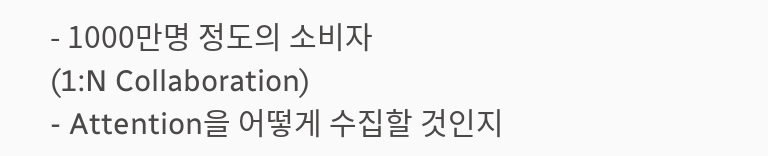- 1000만명 정도의 소비자
(1:N Collaboration)
- Attention을 어떻게 수집할 것인지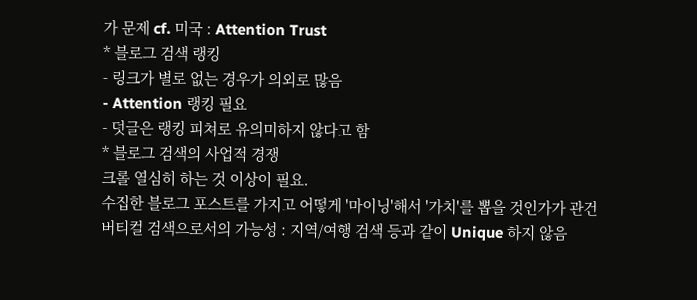가 문제 cf. 미국 : Attention Trust
* 블로그 검색 랭킹
- 링크가 별로 없는 경우가 의외로 많음
- Attention 랭킹 필요
- 덧글은 랭킹 피쳐로 유의미하지 않다고 함
* 블로그 검색의 사업적 경쟁
크롤 열심히 하는 것 이상이 필요.
수집한 블로그 포스트를 가지고 어떻게 '마이닝'해서 '가치'를 뽑을 것인가가 관건
버티컬 검색으로서의 가능성 : 지역/여행 검색 등과 같이 Unique 하지 않음